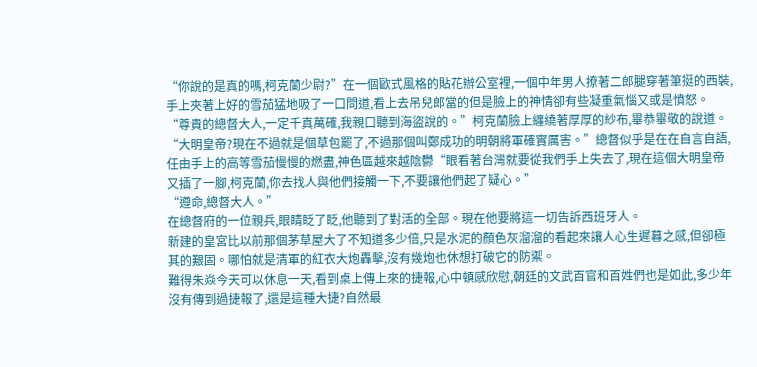“你說的是真的嗎,柯克蘭少尉?”在一個歐式風格的貼花辦公室裡,一個中年男人撩著二郎腿穿著筆挺的西裝,手上夾著上好的雪茄猛地吸了一口問道,看上去吊兒郎當的但是臉上的神情卻有些凝重氣惱又或是憤怒。
“尊貴的總督大人,一定千真萬確,我親口聽到海盜說的。”柯克蘭臉上纏繞著厚厚的紗布,畢恭畢敬的說道。
“大明皇帝?現在不過就是個草包罷了,不過那個叫鄭成功的明朝將軍確實厲害。”總督似乎是在在自言自語,任由手上的高等雪茄慢慢的燃盡,神色區越來越陰鬱“眼看著台灣就要從我們手上失去了,現在這個大明皇帝又插了一腳,柯克蘭,你去找人與他們接觸一下,不要讓他們起了疑心。”
“遵命,總督大人。”
在總督府的一位親兵,眼睛眨了眨,他聽到了對活的全部。現在他要將這一切告訴西班牙人。
新建的皇宮比以前那個茅草屋大了不知道多少倍,只是水泥的顏色灰溜溜的看起來讓人心生遲暮之感,但卻極其的艱固。哪怕就是清軍的紅衣大炮轟擊,沒有幾炮也休想打破它的防禦。
難得朱焱今天可以休息一天,看到桌上傳上來的捷報,心中頓感欣慰,朝廷的文武百官和百姓們也是如此,多少年沒有傳到過捷報了,還是這種大捷?自然最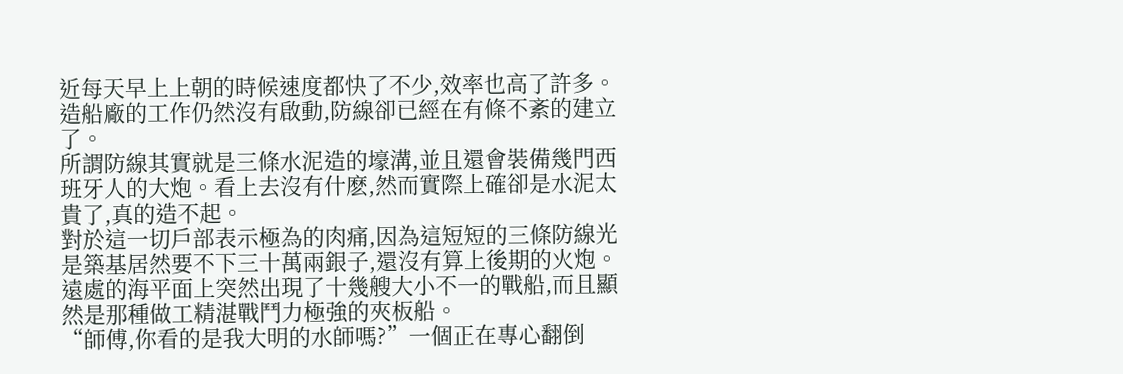近每天早上上朝的時候速度都快了不少,效率也高了許多。
造船廠的工作仍然沒有啟動,防線卻已經在有條不紊的建立了。
所謂防線其實就是三條水泥造的壕溝,並且還會裝備幾門西班牙人的大炮。看上去沒有什麽,然而實際上確卻是水泥太貴了,真的造不起。
對於這一切戶部表示極為的肉痛,因為這短短的三條防線光是築基居然要不下三十萬兩銀子,還沒有算上後期的火炮。
遠處的海平面上突然出現了十幾艘大小不一的戰船,而且顯然是那種做工精湛戰鬥力極強的夾板船。
“師傅,你看的是我大明的水師嗎?”一個正在專心翻倒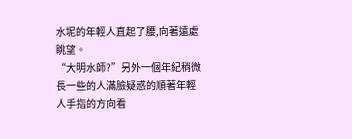水坭的年輕人直起了腰,向著遠處眺望。
“大明水師?”另外一個年紀稍微長一些的人滿臉疑惑的順著年輕人手指的方向看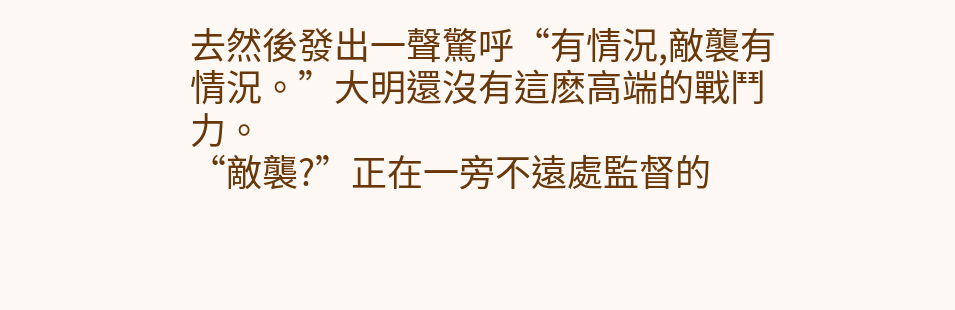去然後發出一聲驚呼“有情況,敵襲有情況。”大明還沒有這麽高端的戰鬥力。
“敵襲?”正在一旁不遠處監督的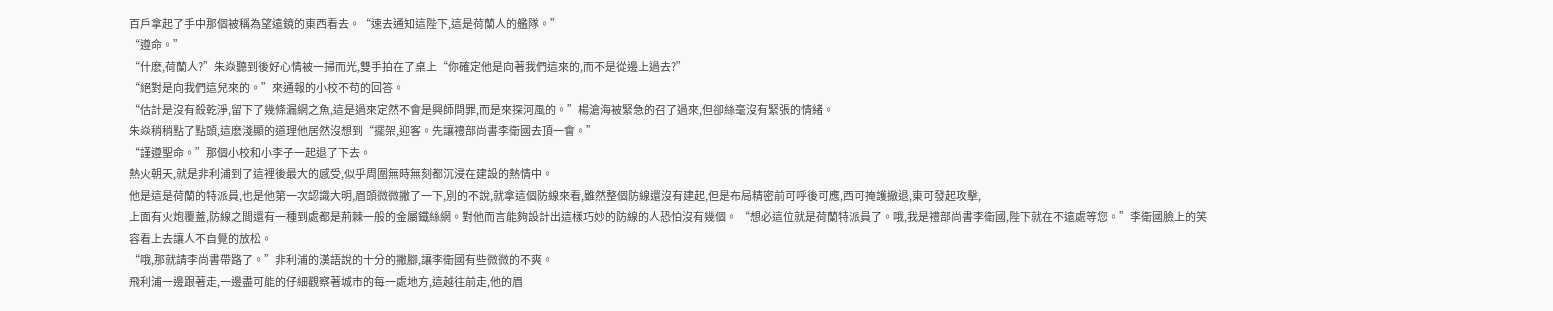百戶拿起了手中那個被稱為望遠鏡的東西看去。“速去通知這陛下,這是荷蘭人的艦隊。”
“遵命。”
“什麽,荷蘭人?”朱焱聽到後好心情被一掃而光,雙手拍在了桌上“你確定他是向著我們這來的,而不是從邊上過去?”
“絕對是向我們這兒來的。”來通報的小校不苟的回答。
“估計是沒有殺乾淨,留下了幾條漏網之魚,這是過來定然不會是興師問罪,而是來探河風的。”楊滄海被緊急的召了過來,但卻絲毫沒有緊張的情緒。
朱焱稍稍點了點頭,這麽淺顯的道理他居然沒想到“擺架,迎客。先讓禮部尚書李衛國去頂一會。”
“謹遵聖命。”那個小校和小李子一起退了下去。
熱火朝天,就是非利浦到了這裡後最大的感受,似乎周圍無時無刻都沉浸在建設的熱情中。
他是這是荷蘭的特派員,也是他第一次認識大明,眉頭微微撇了一下,別的不說,就拿這個防線來看,雖然整個防線還沒有建起,但是布局精密前可呼後可應,西可掩護撤退,東可發起攻擊,
上面有火炮覆蓋,防線之間還有一種到處都是荊棘一般的金屬鐵絲網。對他而言能夠設計出這樣巧妙的防線的人恐怕沒有幾個。 “想必這位就是荷蘭特派員了。哦,我是禮部尚書李衛國,陛下就在不遠處等您。”李衛國臉上的笑容看上去讓人不自覺的放松。
“哦,那就請李尚書帶路了。”非利浦的漢語說的十分的撇腳,讓李衛國有些微微的不爽。
飛利浦一邊跟著走,一邊盡可能的仔細觀察著城市的每一處地方,這越往前走,他的眉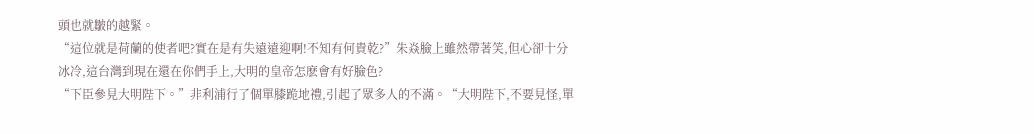頭也就皺的越緊。
“這位就是荷蘭的使者吧?實在是有失遠遠迎啊!不知有何貴乾?”朱焱臉上雖然帶著笑,但心卻十分冰冷,這台灣到現在還在你們手上,大明的皇帝怎麽會有好臉色?
“下臣參見大明陛下。”非利浦行了個單膝跪地禮,引起了眾多人的不滿。“大明陛下,不要見怪,單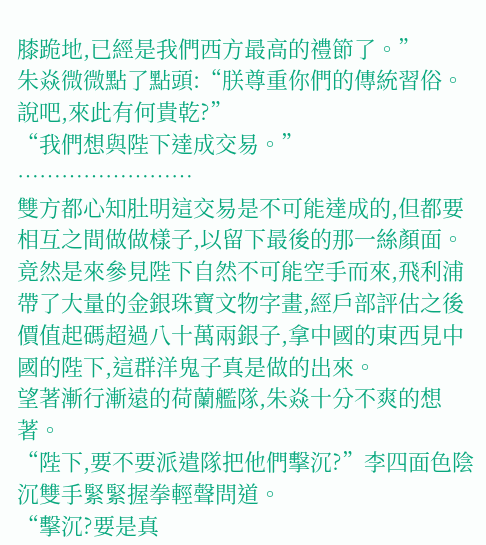膝跪地,已經是我們西方最高的禮節了。”
朱焱微微點了點頭:“朕尊重你們的傳統習俗。說吧,來此有何貴乾?”
“我們想與陛下達成交易。”
……………………
雙方都心知肚明這交易是不可能達成的,但都要相互之間做做樣子,以留下最後的那一絲顏面。
竟然是來參見陛下自然不可能空手而來,飛利浦帶了大量的金銀珠寶文物字畫,經戶部評估之後價值起碼超過八十萬兩銀子,拿中國的東西見中國的陛下,這群洋鬼子真是做的出來。
望著漸行漸遠的荷蘭艦隊,朱焱十分不爽的想著。
“陛下,要不要派遣隊把他們擊沉?”李四面色陰沉雙手緊緊握拳輕聲問道。
“擊沉?要是真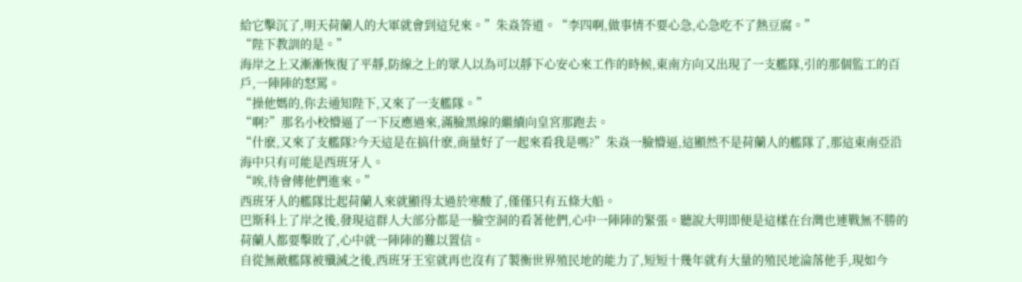給它擊沉了,明天荷蘭人的大軍就會到這兒來。”朱焱答道。“李四啊,做事情不要心急,心急吃不了熱豆腐。”
“陛下教訓的是。”
海岸之上又漸漸恢復了平靜,防線之上的眾人以為可以靜下心安心來工作的時候,東南方向又出現了一支艦隊,引的那個監工的百戶,一陣陣的怒罵。
“操他媽的,你去通知陛下,又來了一支艦隊。”
“啊?”那名小校懵逼了一下反應過來,滿臉黑線的繼續向皇宮那跑去。
“什麽,又來了支艦隊?今天這是在搞什麽,商量好了一起來看我是嗎?”朱焱一臉懵逼,這顯然不是荷蘭人的艦隊了,那這東南亞沿海中只有可能是西班牙人。
“唉,待會傳他們進來。”
西班牙人的艦隊比起荷蘭人來就顯得太過於寒酸了,僅僅只有五條大船。
巴斯科上了岸之後,發現這群人大部分都是一臉空洞的看著他們,心中一陣陣的緊張。聽說大明即便是這樣在台灣也連戰無不勝的荷蘭人都要擊敗了,心中就一陣陣的難以置信。
自從無敵艦隊被殲滅之後,西班牙王室就再也沒有了製衡世界殖民地的能力了,短短十幾年就有大量的殖民地淪落他手,現如今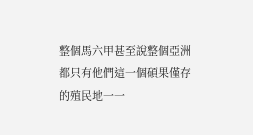整個馬六甲甚至說整個亞洲都只有他們這一個碩果僅存的殖民地一一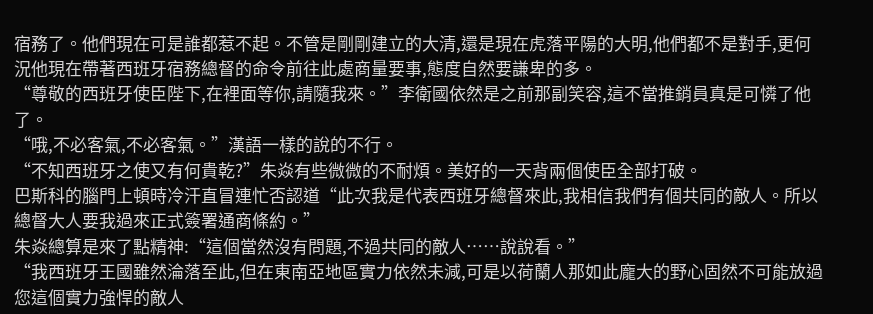宿務了。他們現在可是誰都惹不起。不管是剛剛建立的大清,還是現在虎落平陽的大明,他們都不是對手,更何況他現在帶著西班牙宿務總督的命令前往此處商量要事,態度自然要謙卑的多。
“尊敬的西班牙使臣陛下,在裡面等你,請隨我來。”李衛國依然是之前那副笑容,這不當推銷員真是可憐了他了。
“哦,不必客氣,不必客氣。”漢語一樣的說的不行。
“不知西班牙之使又有何貴乾?”朱焱有些微微的不耐煩。美好的一天背兩個使臣全部打破。
巴斯科的腦門上頓時冷汗直冒連忙否認道“此次我是代表西班牙總督來此,我相信我們有個共同的敵人。所以總督大人要我過來正式簽署通商條約。”
朱焱總算是來了點精神:“這個當然沒有問題,不過共同的敵人……說說看。”
“我西班牙王國雖然淪落至此,但在東南亞地區實力依然未減,可是以荷蘭人那如此龐大的野心固然不可能放過您這個實力強悍的敵人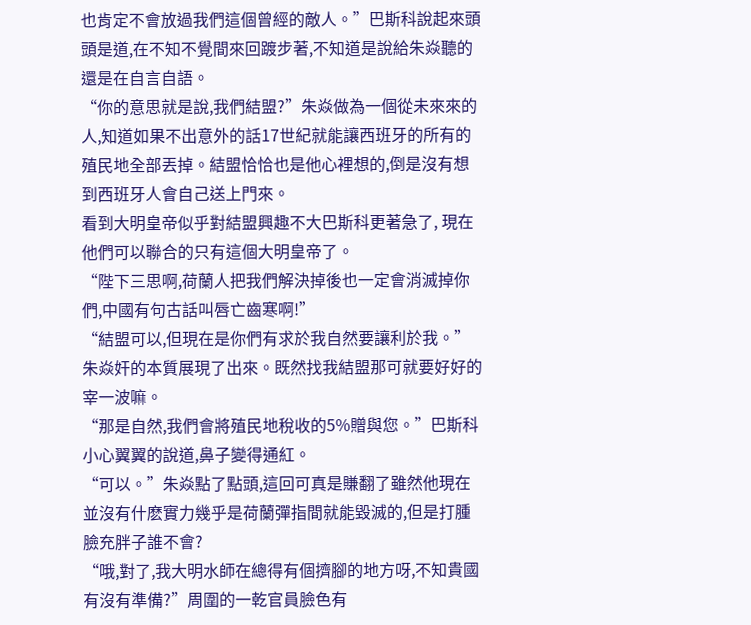也肯定不會放過我們這個曾經的敵人。”巴斯科說起來頭頭是道,在不知不覺間來回踱步著,不知道是說給朱焱聽的還是在自言自語。
“你的意思就是說,我們結盟?”朱焱做為一個從未來來的人,知道如果不出意外的話17世紀就能讓西班牙的所有的殖民地全部丟掉。結盟恰恰也是他心裡想的,倒是沒有想到西班牙人會自己送上門來。
看到大明皇帝似乎對結盟興趣不大巴斯科更著急了, 現在他們可以聯合的只有這個大明皇帝了。
“陛下三思啊,荷蘭人把我們解決掉後也一定會消滅掉你們,中國有句古話叫唇亡齒寒啊!”
“結盟可以,但現在是你們有求於我自然要讓利於我。”朱焱奸的本質展現了出來。既然找我結盟那可就要好好的宰一波嘛。
“那是自然,我們會將殖民地稅收的5%贈與您。”巴斯科小心翼翼的說道,鼻子變得通紅。
“可以。”朱焱點了點頭,這回可真是賺翻了雖然他現在並沒有什麽實力幾乎是荷蘭彈指間就能毀滅的,但是打腫臉充胖子誰不會?
“哦,對了,我大明水師在總得有個擠腳的地方呀,不知貴國有沒有準備?”周圍的一乾官員臉色有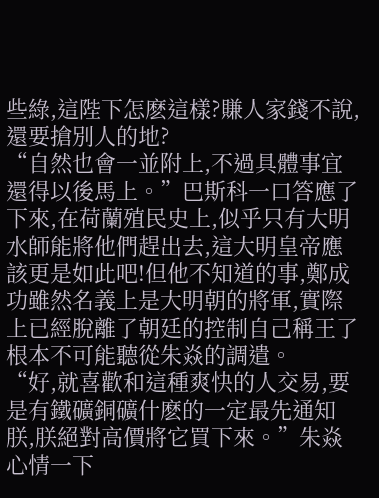些綠,這陛下怎麽這樣?賺人家錢不說,還要搶別人的地?
“自然也會一並附上,不過具體事宜還得以後馬上。”巴斯科一口答應了下來,在荷蘭殖民史上,似乎只有大明水師能將他們趕出去,這大明皇帝應該更是如此吧!但他不知道的事,鄭成功雖然名義上是大明朝的將軍,實際上已經脫離了朝廷的控制自己稱王了根本不可能聽從朱焱的調遣。
“好,就喜歡和這種爽快的人交易,要是有鐵礦銅礦什麽的一定最先通知朕,朕絕對高價將它買下來。”朱焱心情一下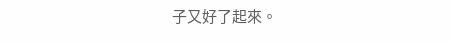子又好了起來。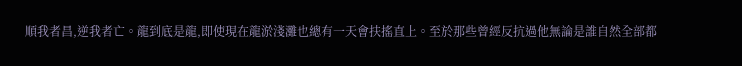順我者昌,逆我者亡。龍到底是龍,即使現在龍淤淺灘也總有一天會扶搖直上。至於那些曾經反抗過他無論是誰自然全部都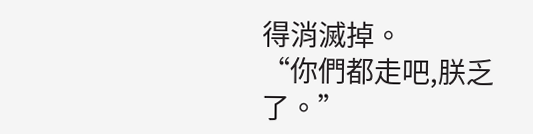得消滅掉。
“你們都走吧,朕乏了。”